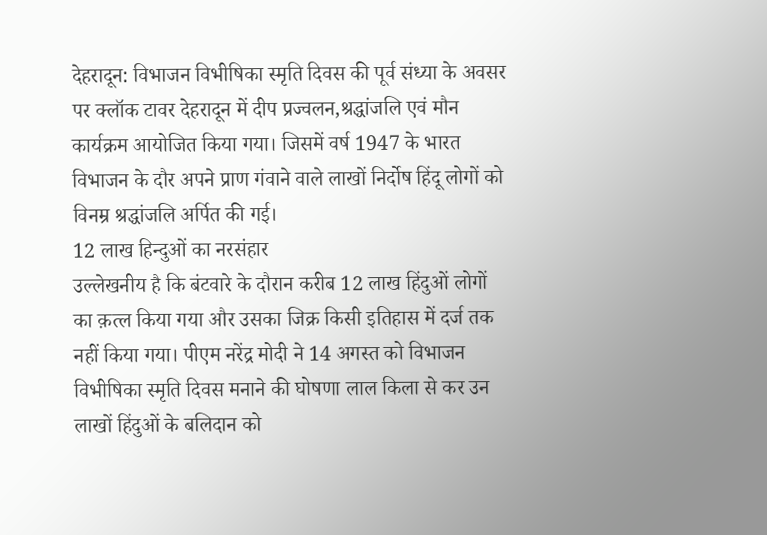देहरादून: विभाजन विभीषिका स्मृति दिवस की पूर्व संध्या के अवसर पर क्लॉक टावर देहरादून में दीप प्रज्वलन,श्रद्धांजलि एवं मौन कार्यक्रम आयोजित किया गया। जिसमें वर्ष 1947 के भारत विभाजन के दौर अपने प्राण गंवाने वाले लाखों निर्दोष हिंदू लोगों को विनम्र श्रद्धांजलि अर्पित की गई।
12 लाख हिन्दुओं का नरसंहार
उल्लेखनीय है कि बंटवारे के दौरान करीब 12 लाख हिंदुओं लोगों का क़त्ल किया गया और उसका जिक्र किसी इतिहास में दर्ज तक नहीं किया गया। पीएम नरेंद्र मोदी ने 14 अगस्त को विभाजन विभीषिका स्मृति दिवस मनाने की घोषणा लाल किला से कर उन लाखों हिंदुओं के बलिदान को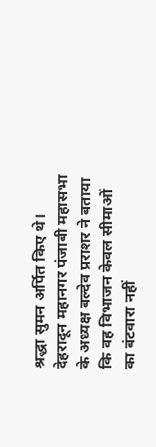श्रद्धा सुमन अर्पित किए थे। देहरादून महानगर पंजाबी महासभा के अध्यक्ष बल्देव प्रराशर ने बताया कि वह विभाजन केवल सीमाओं का बंटवारा नहीं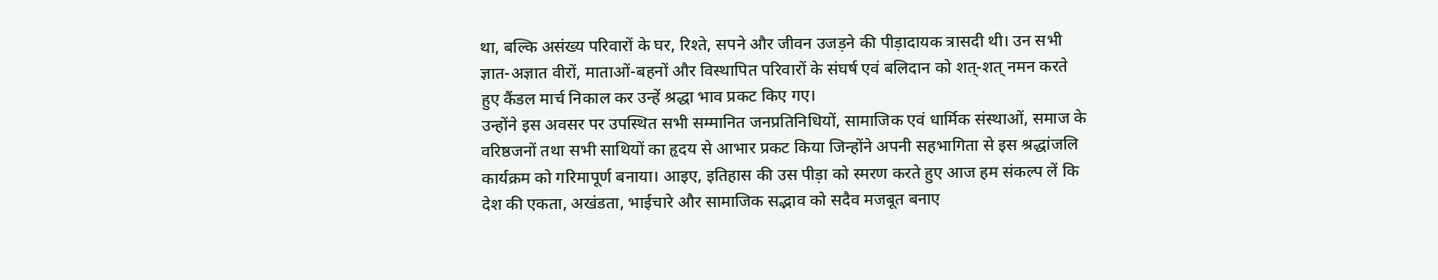था, बल्कि असंख्य परिवारों के घर, रिश्ते, सपने और जीवन उजड़ने की पीड़ादायक त्रासदी थी। उन सभी ज्ञात-अज्ञात वीरों, माताओं-बहनों और विस्थापित परिवारों के संघर्ष एवं बलिदान को शत्-शत् नमन करते हुए कैंडल मार्च निकाल कर उन्हें श्रद्धा भाव प्रकट किए गए।
उन्होंने इस अवसर पर उपस्थित सभी सम्मानित जनप्रतिनिधियों, सामाजिक एवं धार्मिक संस्थाओं, समाज के वरिष्ठजनों तथा सभी साथियों का हृदय से आभार प्रकट किया जिन्होंने अपनी सहभागिता से इस श्रद्धांजलि कार्यक्रम को गरिमापूर्ण बनाया। आइए, इतिहास की उस पीड़ा को स्मरण करते हुए आज हम संकल्प लें कि देश की एकता, अखंडता, भाईचारे और सामाजिक सद्भाव को सदैव मजबूत बनाए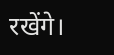रखेंगे।